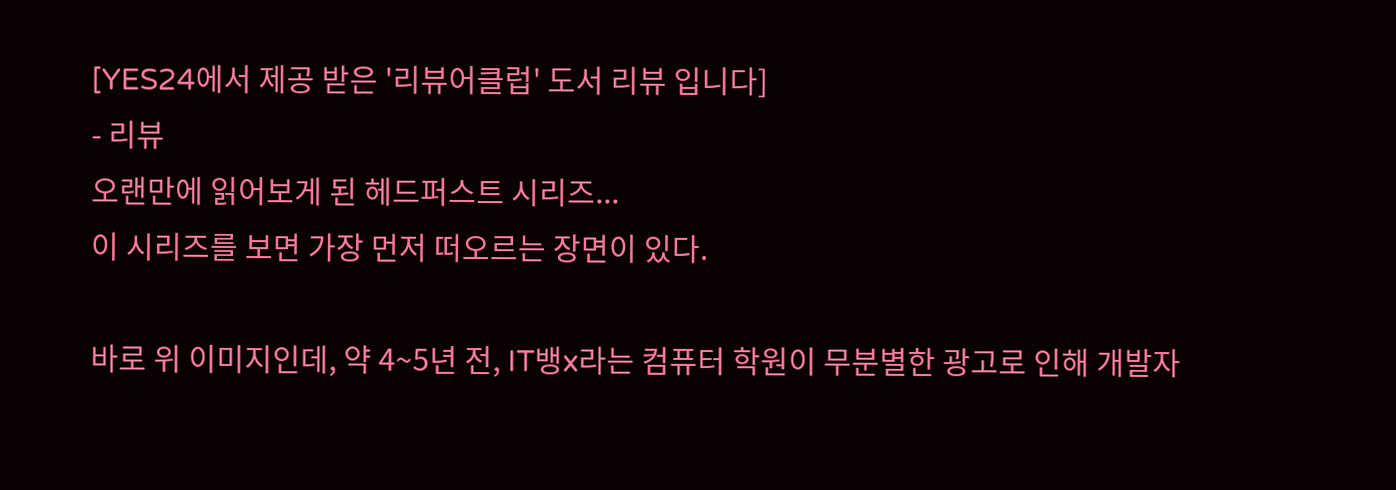[YES24에서 제공 받은 '리뷰어클럽' 도서 리뷰 입니다]
- 리뷰
오랜만에 읽어보게 된 헤드퍼스트 시리즈...
이 시리즈를 보면 가장 먼저 떠오르는 장면이 있다.

바로 위 이미지인데, 약 4~5년 전, IT뱅x라는 컴퓨터 학원이 무분별한 광고로 인해 개발자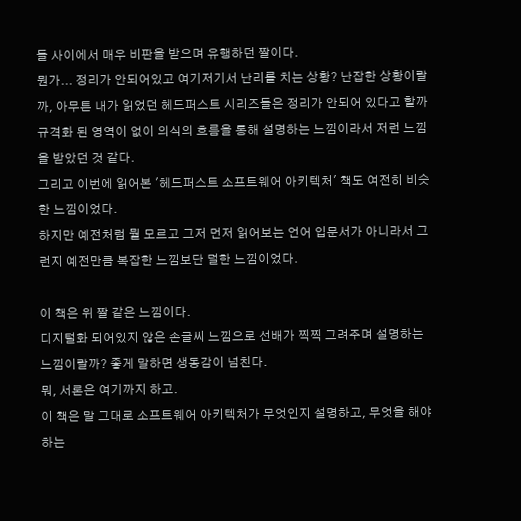들 사이에서 매우 비판을 받으며 유행하던 짤이다.
뭔가... 정리가 안되어있고 여기저기서 난리를 치는 상황? 난잡한 상황이랄까, 아무튼 내가 읽었던 헤드퍼스트 시리즈들은 정리가 안되어 있다고 할까 규격화 된 영역이 없이 의식의 흐름을 통해 설명하는 느낌이라서 저런 느낌을 받았던 것 같다.
그리고 이번에 읽어본 '헤드퍼스트 소프트웨어 아키텍처' 책도 여전히 비슷한 느낌이었다.
하지만 예전처럼 뭘 모르고 그저 먼저 읽어보는 언어 입문서가 아니라서 그런지 예전만큼 복잡한 느낌보단 덜한 느낌이었다.

이 책은 위 짤 같은 느낌이다.
디지털화 되어있지 않은 손글씨 느낌으로 선배가 찍찍 그려주며 설명하는 느낌이랄까? 좋게 말하면 생동감이 넘친다.
뭐, 서론은 여기까지 하고.
이 책은 말 그대로 소프트웨어 아키텍처가 무엇인지 설명하고, 무엇을 해야 하는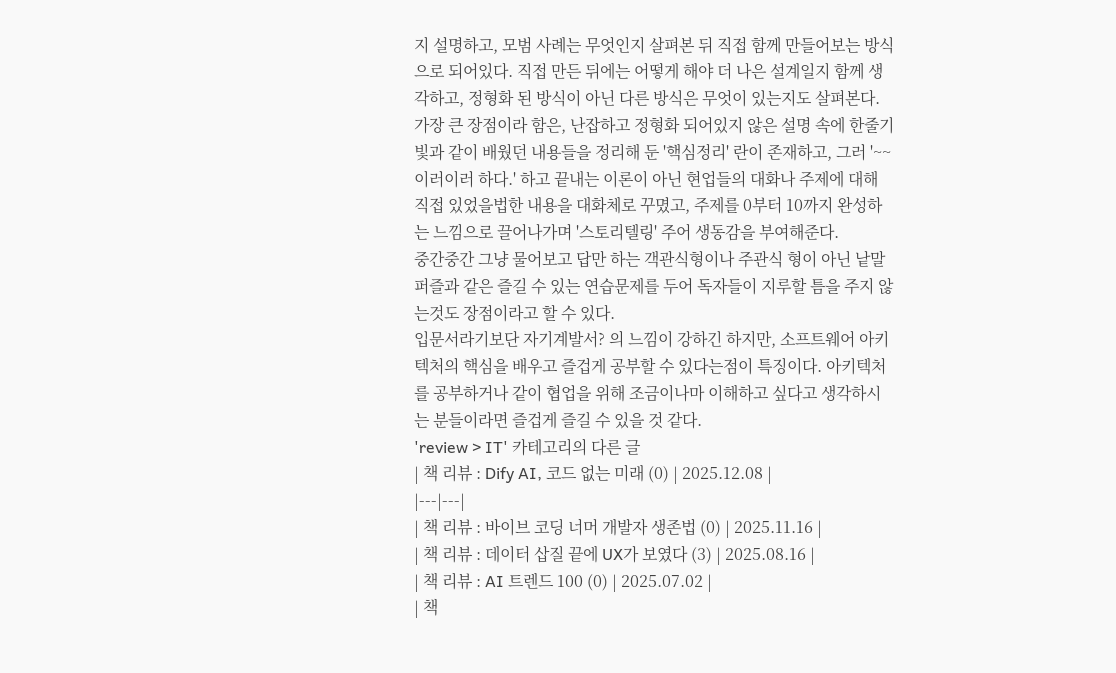지 설명하고, 모범 사례는 무엇인지 살펴본 뒤 직접 함께 만들어보는 방식으로 되어있다. 직접 만든 뒤에는 어떻게 해야 더 나은 설계일지 함께 생각하고, 정형화 된 방식이 아닌 다른 방식은 무엇이 있는지도 살펴본다.
가장 큰 장점이라 함은, 난잡하고 정형화 되어있지 않은 설명 속에 한줄기 빛과 같이 배웠던 내용들을 정리해 둔 '핵심정리' 란이 존재하고, 그러 '~~이러이러 하다.' 하고 끝내는 이론이 아닌 현업들의 대화나 주제에 대해 직접 있었을법한 내용을 대화체로 꾸몄고, 주제를 0부터 10까지 완성하는 느낌으로 끌어나가며 '스토리텔링' 주어 생동감을 부여해준다.
중간중간 그냥 물어보고 답만 하는 객관식형이나 주관식 형이 아닌 낱말 퍼즐과 같은 즐길 수 있는 연습문제를 두어 독자들이 지루할 틈을 주지 않는것도 장점이라고 할 수 있다.
입문서라기보단 자기계발서? 의 느낌이 강하긴 하지만, 소프트웨어 아키텍처의 핵심을 배우고 즐겁게 공부할 수 있다는점이 특징이다. 아키텍처를 공부하거나 같이 협업을 위해 조금이나마 이해하고 싶다고 생각하시는 분들이라면 즐겁게 즐길 수 있을 것 같다.
'review > IT' 카테고리의 다른 글
| 책 리뷰 : Dify AI, 코드 없는 미래 (0) | 2025.12.08 |
|---|---|
| 책 리뷰 : 바이브 코딩 너머 개발자 생존법 (0) | 2025.11.16 |
| 책 리뷰 : 데이터 삽질 끝에 UX가 보였다 (3) | 2025.08.16 |
| 책 리뷰 : AI 트렌드 100 (0) | 2025.07.02 |
| 책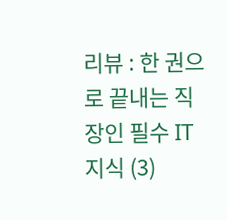리뷰 : 한 권으로 끝내는 직장인 필수 IT 지식 (3)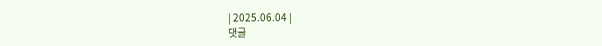| 2025.06.04 |
댓글